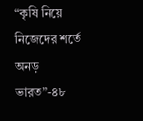“কৃষি নিয়ে নিজেদের শর্তে অনড় ভারত”-৪৮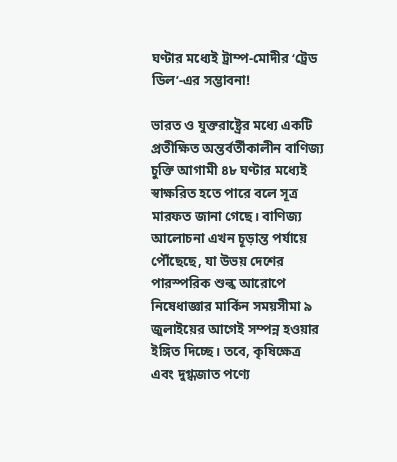ঘণ্টার মধ্যেই ট্রাম্প-মোদীর ‘ট্রেড ডিল’-এর সম্ভাবনা!

ভারত ও যুক্তরাষ্ট্রের মধ্যে একটি প্রতীক্ষিত অন্তর্বর্তীকালীন বাণিজ্য চুক্তি আগামী ৪৮ ঘণ্টার মধ্যেই স্বাক্ষরিত হতে পারে বলে সূত্র মারফত জানা গেছে। বাণিজ্য আলোচনা এখন চূড়ান্ত পর্যায়ে পৌঁছেছে, যা উভয় দেশের পারস্পরিক শুল্ক আরোপে নিষেধাজ্ঞার মার্কিন সময়সীমা ৯ জুলাইয়ের আগেই সম্পন্ন হওয়ার ইঙ্গিত দিচ্ছে। তবে, কৃষিক্ষেত্র এবং দুগ্ধজাত পণ্যে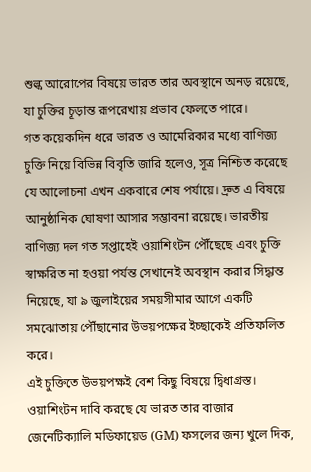শুল্ক আরোপের বিষয়ে ভারত তার অবস্থানে অনড় রয়েছে, যা চুক্তির চূড়ান্ত রূপরেখায় প্রভাব ফেলতে পারে।
গত কয়েকদিন ধরে ভারত ও আমেরিকার মধ্যে বাণিজ্য চুক্তি নিয়ে বিভিন্ন বিবৃতি জারি হলেও, সূত্র নিশ্চিত করেছে যে আলোচনা এখন একবারে শেষ পর্যায়ে। দ্রুত এ বিষয়ে আনুষ্ঠানিক ঘোষণা আসার সম্ভাবনা রয়েছে। ভারতীয় বাণিজ্য দল গত সপ্তাহেই ওয়াশিংটন পৌঁছেছে এবং চুক্তি স্বাক্ষরিত না হওয়া পর্যন্ত সেখানেই অবস্থান করার সিদ্ধান্ত নিয়েছে, যা ৯ জুলাইয়ের সময়সীমার আগে একটি সমঝোতায় পৌঁছানোর উভয়পক্ষের ইচ্ছাকেই প্রতিফলিত করে।
এই চুক্তিতে উভয়পক্ষই বেশ কিছু বিষয়ে দ্বিধাগ্রস্ত। ওয়াশিংটন দাবি করছে যে ভারত তার বাজার জেনেটিক্যালি মডিফায়েড (GM) ফসলের জন্য খুলে দিক,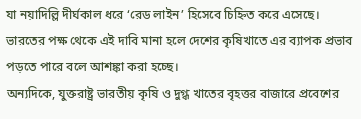যা নয়াদিল্লি দীর্ঘকাল ধরে ‘রেড লাইন’ হিসেবে চিহ্নিত করে এসেছে। ভারতের পক্ষ থেকে এই দাবি মানা হলে দেশের কৃষিখাতে এর ব্যাপক প্রভাব পড়তে পারে বলে আশঙ্কা করা হচ্ছে।
অন্যদিকে, যুক্তরাষ্ট্র ভারতীয় কৃষি ও দুগ্ধ খাতের বৃহত্তর বাজারে প্রবেশের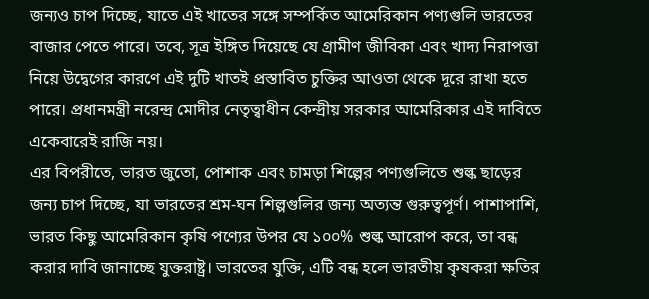জন্যও চাপ দিচ্ছে, যাতে এই খাতের সঙ্গে সম্পর্কিত আমেরিকান পণ্যগুলি ভারতের বাজার পেতে পারে। তবে, সূত্র ইঙ্গিত দিয়েছে যে গ্রামীণ জীবিকা এবং খাদ্য নিরাপত্তা নিয়ে উদ্বেগের কারণে এই দুটি খাতই প্রস্তাবিত চুক্তির আওতা থেকে দূরে রাখা হতে পারে। প্রধানমন্ত্রী নরেন্দ্র মোদীর নেতৃত্বাধীন কেন্দ্রীয় সরকার আমেরিকার এই দাবিতে একেবারেই রাজি নয়।
এর বিপরীতে, ভারত জুতো, পোশাক এবং চামড়া শিল্পের পণ্যগুলিতে শুল্ক ছাড়ের জন্য চাপ দিচ্ছে, যা ভারতের শ্রম-ঘন শিল্পগুলির জন্য অত্যন্ত গুরুত্বপূর্ণ। পাশাপাশি, ভারত কিছু আমেরিকান কৃষি পণ্যের উপর যে ১০০% শুল্ক আরোপ করে, তা বন্ধ করার দাবি জানাচ্ছে যুক্তরাষ্ট্র। ভারতের যুক্তি, এটি বন্ধ হলে ভারতীয় কৃষকরা ক্ষতির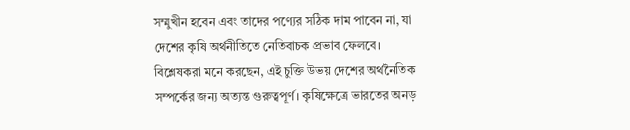সম্মুখীন হবেন এবং তাদের পণ্যের সঠিক দাম পাবেন না, যা দেশের কৃষি অর্থনীতিতে নেতিবাচক প্রভাব ফেলবে।
বিশ্লেষকরা মনে করছেন, এই চুক্তি উভয় দেশের অর্থনৈতিক সম্পর্কের জন্য অত্যন্ত গুরুত্বপূর্ণ। কৃষিক্ষেত্রে ভারতের অনড়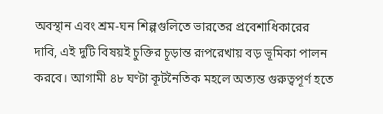অবস্থান এবং শ্রম-ঘন শিল্পগুলিতে ভারতের প্রবেশাধিকারের দাবি, এই দুটি বিষয়ই চুক্তির চূড়ান্ত রূপরেখায় বড় ভূমিকা পালন করবে। আগামী ৪৮ ঘণ্টা কূটনৈতিক মহলে অত্যন্ত গুরুত্বপূর্ণ হতে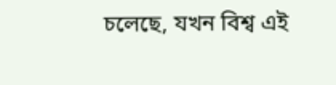চলেছে, যখন বিশ্ব এই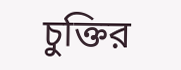চুক্তির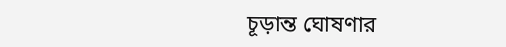চূড়ান্ত ঘোষণার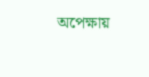অপেক্ষায়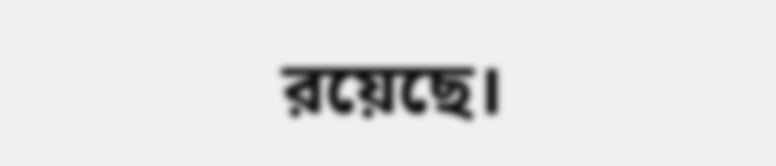রয়েছে।